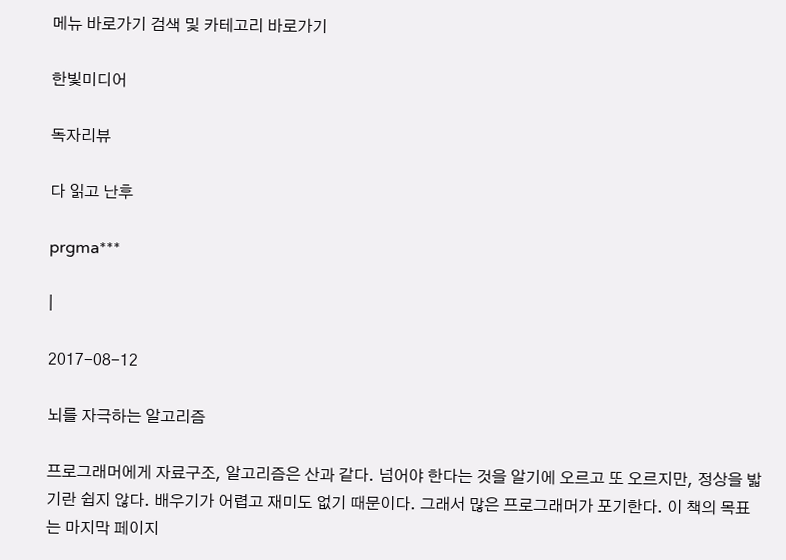메뉴 바로가기 검색 및 카테고리 바로가기

한빛미디어

독자리뷰

다 읽고 난후

prgma***

|

2017-08-12

뇌를 자극하는 알고리즘

프로그래머에게 자료구조, 알고리즘은 산과 같다. 넘어야 한다는 것을 알기에 오르고 또 오르지만, 정상을 밟기란 쉽지 않다. 배우기가 어렵고 재미도 없기 때문이다. 그래서 많은 프로그래머가 포기한다. 이 책의 목표는 마지막 페이지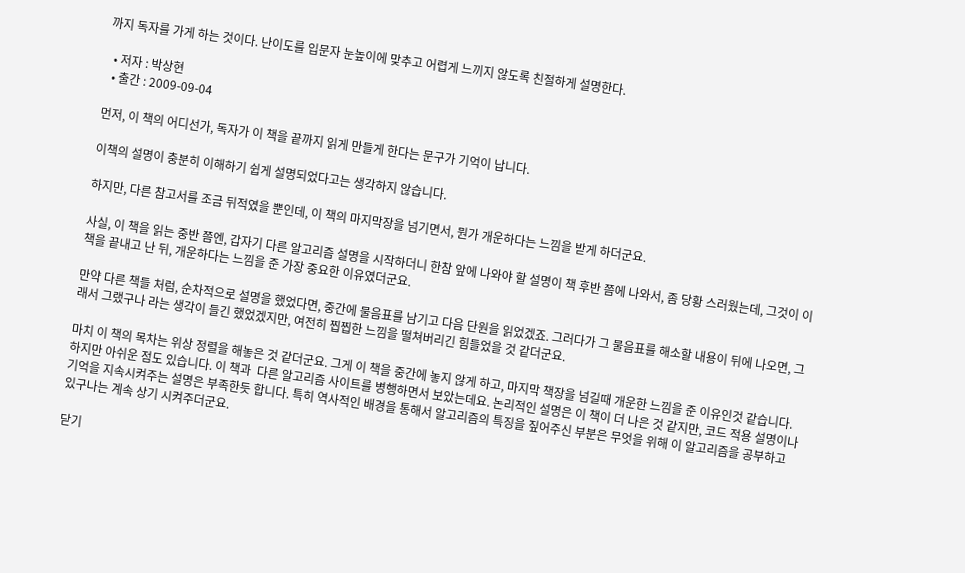까지 독자를 가게 하는 것이다. 난이도를 입문자 눈높이에 맞추고 어렵게 느끼지 않도록 친절하게 설명한다.

  • 저자 : 박상현
  • 출간 : 2009-09-04

먼저, 이 책의 어디선가, 독자가 이 책을 끝까지 읽게 만들게 한다는 문구가 기억이 납니다.

이책의 설명이 충분히 이해하기 쉽게 설명되었다고는 생각하지 않습니다.

하지만, 다른 참고서를 조금 뒤적였을 뿐인데, 이 책의 마지막장을 넘기면서, 뭔가 개운하다는 느낌을 받게 하더군요.

사실, 이 책을 읽는 중반 쯤엔, 갑자기 다른 알고리즘 설명을 시작하더니 한참 앞에 나와야 할 설명이 책 후반 쯤에 나와서, 좀 당황 스러웠는데, 그것이 이 책을 끝내고 난 뒤, 개운하다는 느낌을 준 가장 중요한 이유였더군요.

만약 다른 책들 처럼, 순차적으로 설명을 했었다면, 중간에 물음표를 남기고 다음 단원을 읽었겠죠. 그러다가 그 물음표를 해소할 내용이 뒤에 나오면, 그래서 그랬구나 라는 생각이 들긴 했었겠지만, 여전히 찝찝한 느낌을 떨쳐버리긴 힘들었을 것 같더군요.

마치 이 책의 목차는 위상 정렬을 해놓은 것 같더군요. 그게 이 책을 중간에 놓지 않게 하고, 마지막 책장을 넘길때 개운한 느낌을 준 이유인것 같습니다. 하지만 아쉬운 점도 있습니다. 이 책과  다른 알고리즘 사이트를 병행하면서 보았는데요. 논리적인 설명은 이 책이 더 나은 것 같지만, 코드 적용 설명이나 기억을 지속시켜주는 설명은 부족한듯 합니다. 특히 역사적인 배경을 통해서 알고리즘의 특징을 짚어주신 부분은 무엇을 위해 이 알고리즘을 공부하고 있구나는 계속 상기 시켜주더군요.

닫기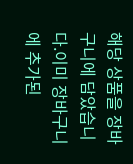해당 상품을 장바구니에 담았습니다.이미 장바구니에 추가된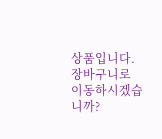상품입니다.
장바구니로 이동하시겠습니까?